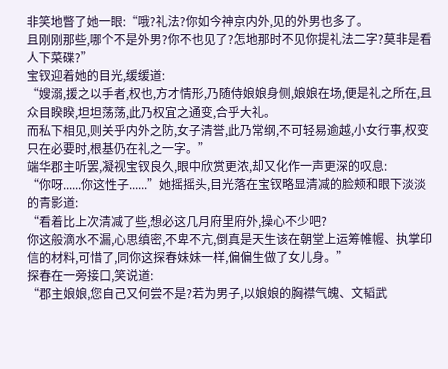非笑地瞥了她一眼:“哦?礼法?你如今神京内外,见的外男也多了。
且刚刚那些,哪个不是外男?你不也见了?怎地那时不见你提礼法二字?莫非是看人下菜碟?”
宝钗迎着她的目光,缓缓道:
“嫂溺,援之以手者,权也,方才情形,乃随侍娘娘身侧,娘娘在场,便是礼之所在,且众目睽睽,坦坦荡荡,此乃权宜之通变,合乎大礼。
而私下相见,则关乎内外之防,女子清誉,此乃常纲,不可轻易逾越,小女行事,权变只在必要时,根基仍在礼之一字。”
端华郡主听罢,凝视宝钗良久,眼中欣赏更浓,却又化作一声更深的叹息:
“你呀......你这性子......”她摇摇头,目光落在宝钗略显清减的脸颊和眼下淡淡的青影道:
“看着比上次清减了些,想必这几月府里府外,操心不少吧?
你这般滴水不漏,心思缜密,不卑不亢,倒真是天生该在朝堂上运筹帷幄、执掌印信的材料,可惜了,同你这探春妹妹一样,偏偏生做了女儿身。”
探春在一旁接口,笑说道:
“郡主娘娘,您自己又何尝不是?若为男子,以娘娘的胸襟气魄、文韬武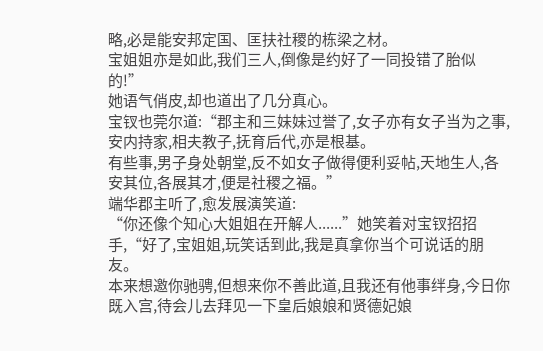略,必是能安邦定国、匡扶社稷的栋梁之材。
宝姐姐亦是如此,我们三人,倒像是约好了一同投错了胎似的!”
她语气俏皮,却也道出了几分真心。
宝钗也莞尔道:“郡主和三妹妹过誉了,女子亦有女子当为之事,安内持家,相夫教子,抚育后代,亦是根基。
有些事,男子身处朝堂,反不如女子做得便利妥帖,天地生人,各安其位,各展其才,便是社稷之福。”
端华郡主听了,愈发展演笑道:
“你还像个知心大姐姐在开解人......”她笑着对宝钗招招手,“好了,宝姐姐,玩笑话到此,我是真拿你当个可说话的朋友。
本来想邀你驰骋,但想来你不善此道,且我还有他事绊身,今日你既入宫,待会儿去拜见一下皇后娘娘和贤德妃娘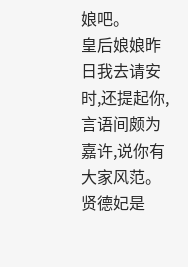娘吧。
皇后娘娘昨日我去请安时,还提起你,言语间颇为嘉许,说你有大家风范。贤德妃是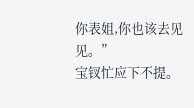你表姐,你也该去见见。”
宝钗忙应下不提。